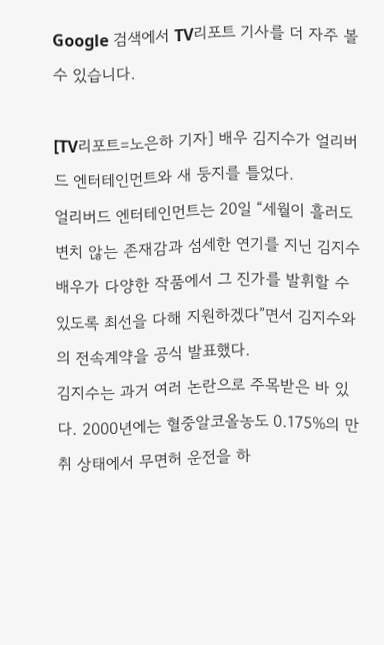Google 검색에서 TV리포트 기사를 더 자주 볼 수 있습니다.

[TV리포트=노은하 기자] 배우 김지수가 얼리버드 엔터테인먼트와 새 둥지를 틀었다.
얼리버드 엔터테인먼트는 20일 “세월이 흘러도 변치 않는 존재감과 섬세한 연기를 지닌 김지수 배우가 다양한 작품에서 그 진가를 발휘할 수 있도록 최선을 다해 지원하겠다”면서 김지수와의 전속계약을 공식 발표했다.
김지수는 과거 여러 논란으로 주목받은 바 있다. 2000년에는 혈중알코올농도 0.175%의 만취 상태에서 무면허 운전을 하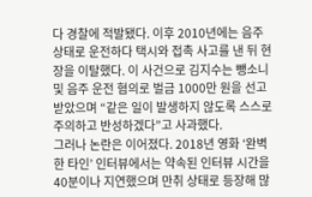다 경찰에 적발됐다. 이후 2010년에는 음주 상태로 운전하다 택시와 접촉 사고를 낸 뒤 현장을 이탈했다. 이 사건으로 김지수는 뺑소니 및 음주 운전 혐의로 벌금 1000만 원을 선고받았으며 “같은 일이 발생하지 않도록 스스로 주의하고 반성하겠다”고 사과했다.
그러나 논란은 이어졌다. 2018년 영화 ‘완벽한 타인’ 인터뷰에서는 약속된 인터뷰 시간을 40분이나 지연했으며 만취 상태로 등장해 많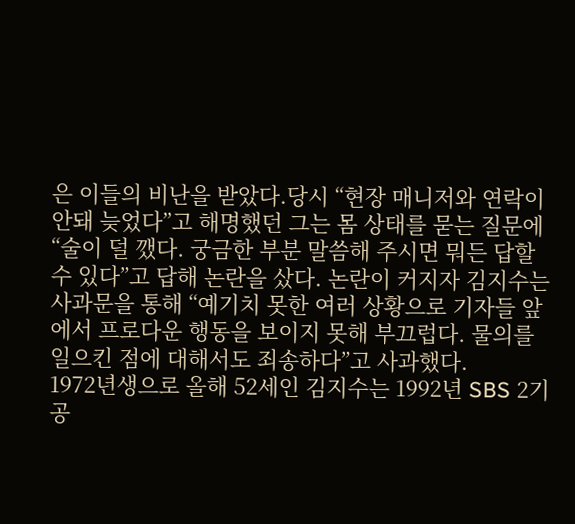은 이들의 비난을 받았다.당시 “현장 매니저와 연락이 안돼 늦었다”고 해명했던 그는 몸 상태를 묻는 질문에 “술이 덜 깼다. 궁금한 부분 말씀해 주시면 뭐든 답할 수 있다”고 답해 논란을 샀다. 논란이 커지자 김지수는 사과문을 통해 “예기치 못한 여러 상황으로 기자들 앞에서 프로다운 행동을 보이지 못해 부끄럽다. 물의를 일으킨 점에 대해서도 죄송하다”고 사과했다.
1972년생으로 올해 52세인 김지수는 1992년 SBS 2기 공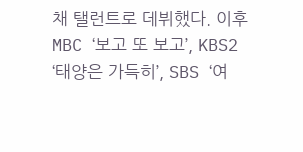채 탤런트로 데뷔했다. 이후 MBC ‘보고 또 보고’, KBS2 ‘태양은 가득히’, SBS ‘여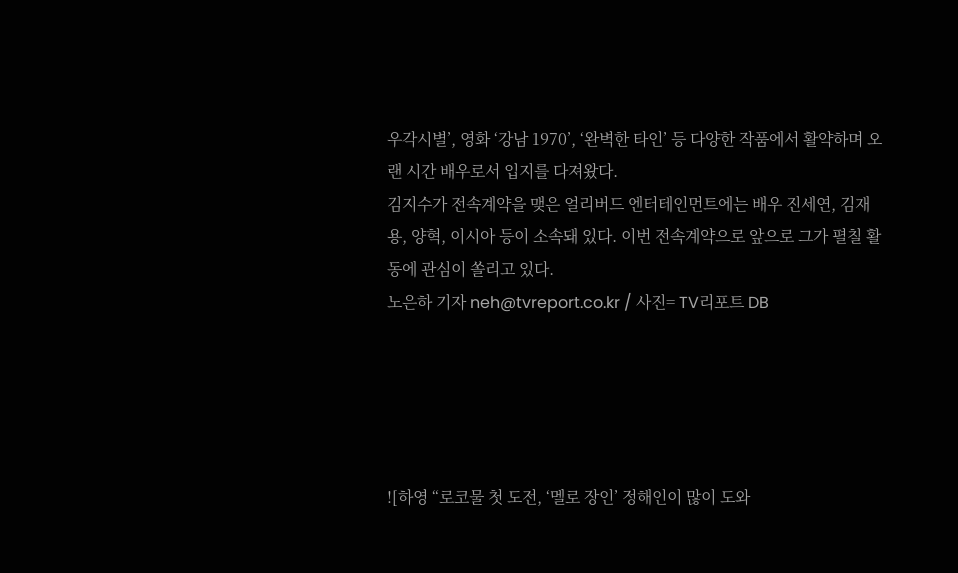우각시별’, 영화 ‘강남 1970’, ‘완벽한 타인’ 등 다양한 작품에서 활약하며 오랜 시간 배우로서 입지를 다져왔다.
김지수가 전속계약을 맺은 얼리버드 엔터테인먼트에는 배우 진세연, 김재용, 양혁, 이시아 등이 소속돼 있다. 이번 전속계약으로 앞으로 그가 펼칠 활동에 관심이 쏠리고 있다.
노은하 기자 neh@tvreport.co.kr / 사진= TV리포트 DB





![하영 “로코물 첫 도전, ‘멜로 장인’ 정해인이 많이 도와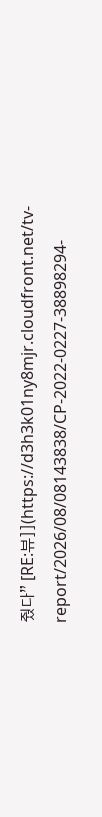줬다” [RE:뷰]](https://d3h3k01ny8mjr.cloudfront.net/tv-report/2026/08/08143838/CP-2022-0227-38898294-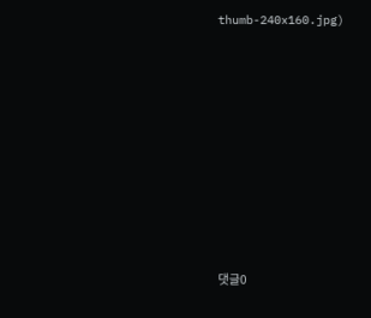thumb-240x160.jpg)













댓글0